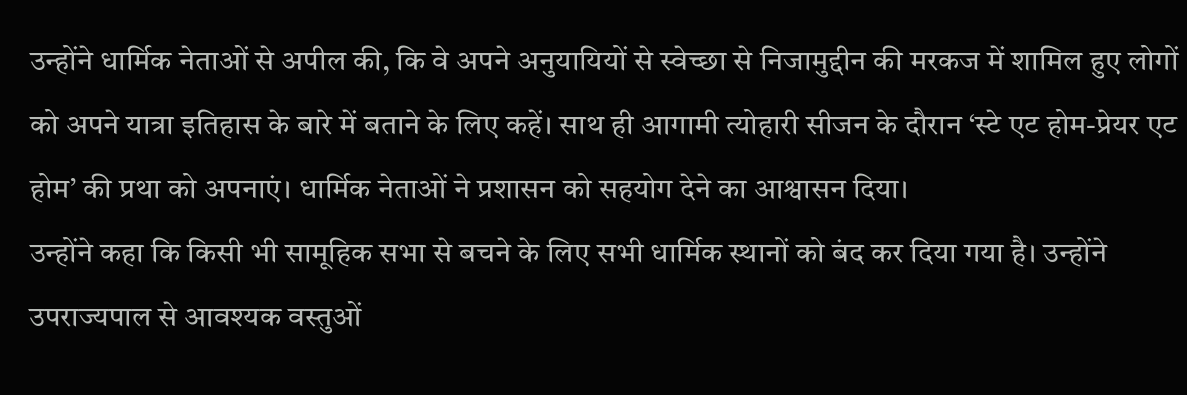उन्होंने धार्मिक नेताओं से अपील की, कि वे अपने अनुयायियों से स्वेच्छा से निजामुद्दीन की मरकज में शामिल हुए लोगों को अपने यात्रा इतिहास के बारे में बताने के लिए कहें। साथ ही आगामी त्योहारी सीजन के दौरान ‘स्टे एट होम-प्रेयर एट होम’ की प्रथा को अपनाएं। धार्मिक नेताओं ने प्रशासन को सहयोग देने का आश्वासन दिया।
उन्होंने कहा कि किसी भी सामूहिक सभा से बचने के लिए सभी धार्मिक स्थानों को बंद कर दिया गया है। उन्होंने उपराज्यपाल से आवश्यक वस्तुओं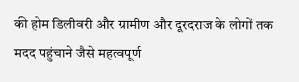की होम डिलीवरी और ग्रामीण और दूरदराज के लोगों तक मदद पहुंचाने जैसे महत्वपूर्ण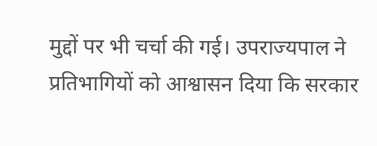मुद्दों पर भी चर्चा की गई। उपराज्यपाल ने प्रतिभागियों को आश्वासन दिया कि सरकार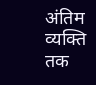अंतिम व्यक्ति तक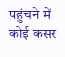पहुंचने में कोई कसर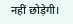नहीं छोड़ेगी।